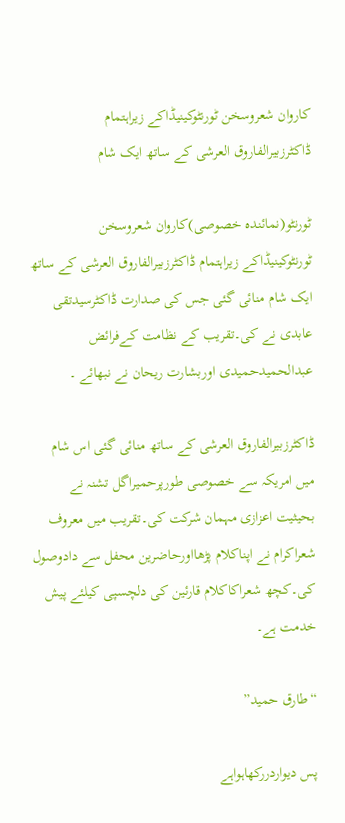کاروان شعروسخن ٹورنٹوکینیڈاکے زیراہتمام ڈاکٹرزبیرالفاروق العرشی کے ساتھ ایک شام

ٹورنٹو(نمائندہ خصوصی)کاروان شعروسخن ٹورنٹوکینیڈاکے زیراہتمام ڈاکٹرزبیرالفاروق العرشی کے ساتھ ایک شام منائی گئی جس کی صدارت ڈاکٹرسیدتقی عابدی نے کی۔تقریب کے نظامت کےفرائض عبدالحمیدحمیدی اوربشارت ریحان نے نبھائے ۔

ڈاکٹرزبیرالفاروق العرشی کے ساتھ منائی گئی اس شام میں امریکہ سے خصوصی طورپرحمیراگل تشنہ نے بحیثیت اعزازی مہمان شرکت کی۔تقریب میں معروف شعراکرام نے اپناکلام پڑھااورحاضرین محفل سے دادوصول کی۔کچھ شعراکاکلام قارئین کی دلچسپی کیلئے پیش خدمت ہے۔

“طارق حمید”

پس دیواردررکھاہواہے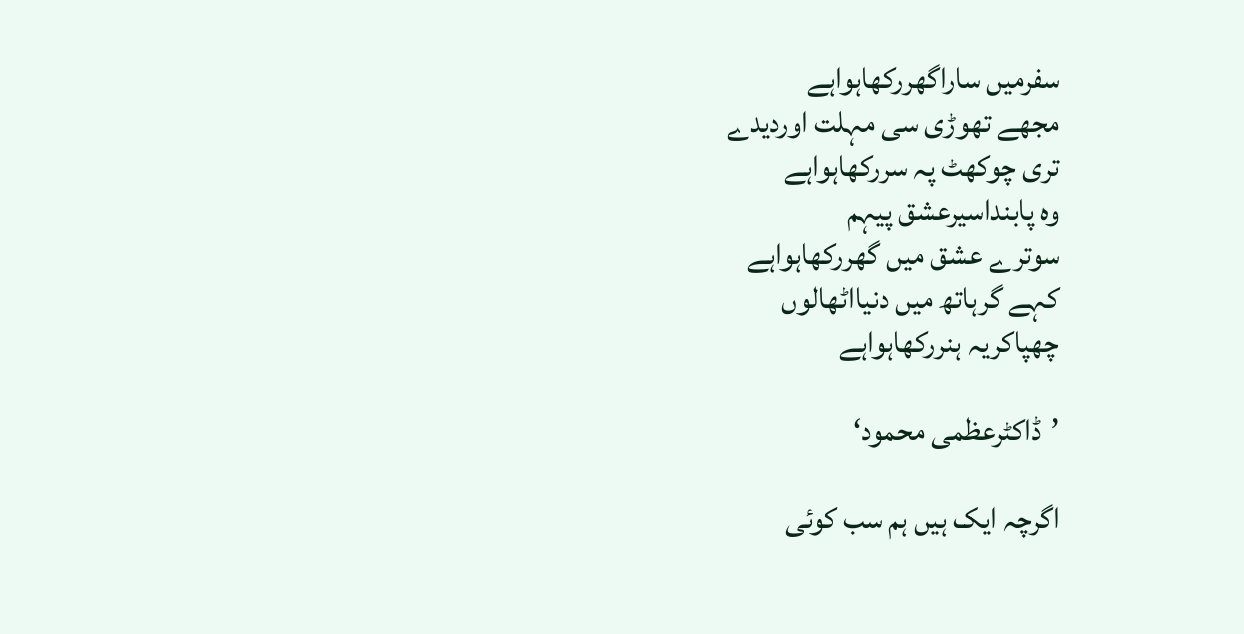سفرمیں ساراگھررکھاہواہے
مجھے تھوڑی سی مہلت اوردیدے
تری چوکھٹ پہ سررکھاہواہے
وہ پابنداسیرعشق پیہم
سوترے عشق میں گھررکھاہواہے
کہے گرہاتھ میں دنیااٹھالوں
چھپاکریہ ہنررکھاہواہے

’ڈاکٹرعظمی محمود‘

اگرچہ ایک ہیں ہم سب کوئی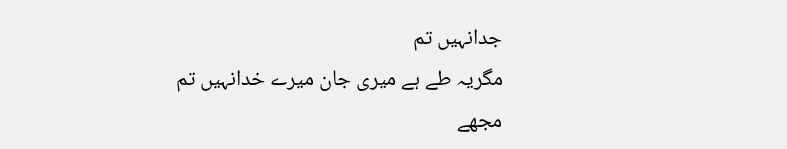جدانہیں تم
مگریہ طے ہے میری جان میرے خدانہیں تم
مجھے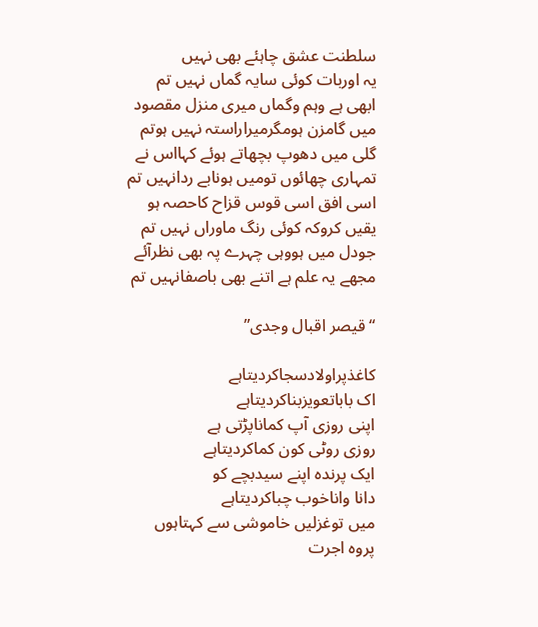سلطنت عشق چاہئے بھی نہیں
یہ اوربات کوئی سایہ گماں نہیں تم
ابھی ہے وہم وگماں میری منزل مقصود
میں گامزن ہومگرمیراراستہ نہیں ہوتم
گلی میں دھوپ بچھاتے ہوئے کہااس نے
تمہاری چھائوں تومیں ہونابے ردانہیں تم
اسی افق اسی قوس قزاح کاحصہ ہو
یقیں کروکہ کوئی رنگ ماوراں نہیں تم
جودل میں ہووہی چہرے پہ بھی نظرآئے
مجھے یہ علم ہے اتنے بھی باصفانہیں تم

“قیصر اقبال وجدی”

کاغذپراولادسجاکردیتاہے
اک باباتعویزبناکردیتاہے
اپنی روزی آپ کماناپڑتی ہے
روزی روٹی کون کماکردیتاہے
ایک پرندہ اپنے سیدبچے کو
دانا واناخوب چباکردیتاہے
میں توغزلیں خاموشی سے کہتاہوں
پروہ اجرت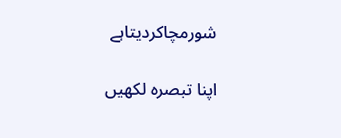شورمچاکردیتاہے

اپنا تبصرہ لکھیں